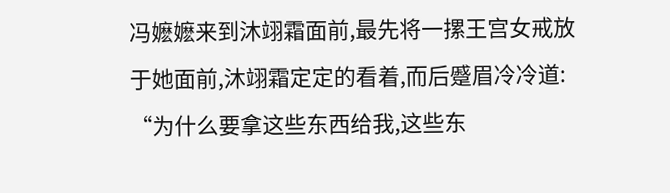冯嬷嬷来到沐翊霜面前,最先将一摞王宫女戒放于她面前,沐翊霜定定的看着,而后蹙眉冷冷道:
“为什么要拿这些东西给我,这些东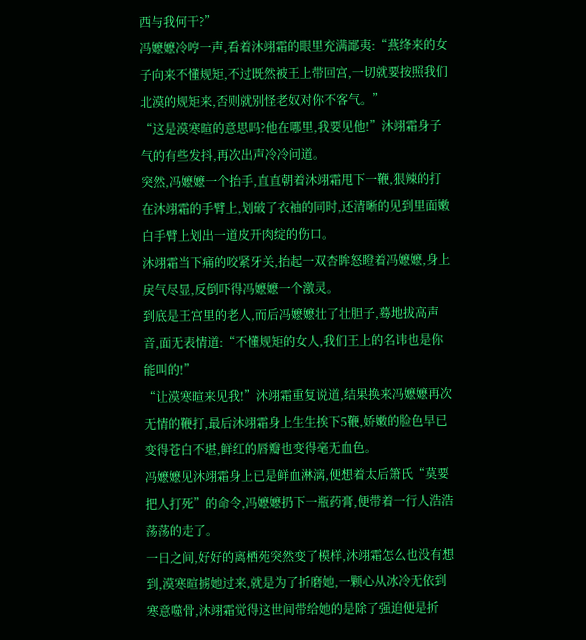西与我何干?”
冯嬷嬷冷哼一声,看着沐翊霜的眼里充满鄙夷:“燕绛来的女子向来不懂规矩,不过既然被王上带回宫,一切就要按照我们北漠的规矩来,否则就别怪老奴对你不客气。”
“这是漠寒暄的意思吗?他在哪里,我要见他!”沐翊霜身子气的有些发抖,再次出声冷冷问道。
突然,冯嬷嬷一个抬手,直直朝着沐翊霜甩下一鞭,狠辣的打在沐翊霜的手臂上,划破了衣袖的同时,还清晰的见到里面嫩白手臂上划出一道皮开肉绽的伤口。
沐翊霜当下痛的咬紧牙关,抬起一双杏眸怒瞪着冯嬷嬷,身上戾气尽显,反倒吓得冯嬷嬷一个激灵。
到底是王宫里的老人,而后冯嬷嬷壮了壮胆子,蓦地拔高声音,面无表情道:“不懂规矩的女人,我们王上的名讳也是你能叫的!”
“让漠寒暄来见我!”沐翊霜重复说道,结果换来冯嬷嬷再次无情的鞭打,最后沐翊霜身上生生挨下5鞭,娇嫩的脸色早已变得苍白不堪,鲜红的唇瓣也变得毫无血色。
冯嬷嬷见沐翊霜身上已是鲜血淋漓,便想着太后箫氏“莫要把人打死”的命令,冯嬷嬷扔下一瓶药膏,便带着一行人浩浩荡荡的走了。
一日之间,好好的离栖苑突然变了模样,沐翊霜怎么也没有想到,漠寒暄掳她过来,就是为了折磨她,一颗心从冰冷无依到寒意噬骨,沐翊霜觉得这世间带给她的是除了强迫便是折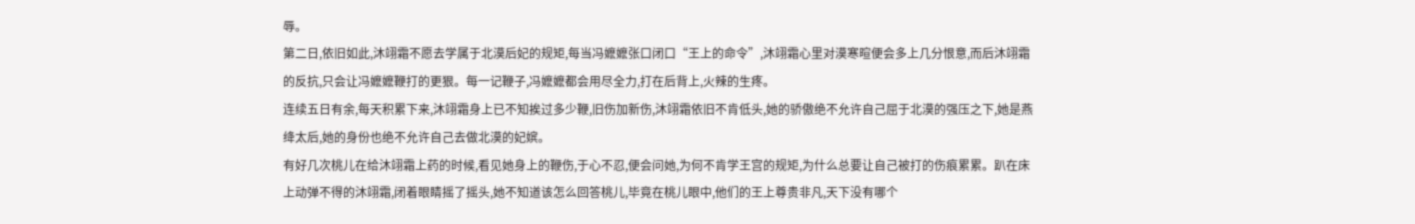辱。
第二日,依旧如此,沐翊霜不愿去学属于北漠后妃的规矩,每当冯嬷嬷张口闭口“王上的命令”,沐翊霜心里对漠寒暄便会多上几分恨意,而后沐翊霜的反抗,只会让冯嬷嬷鞭打的更狠。每一记鞭子,冯嬷嬷都会用尽全力,打在后背上,火辣的生疼。
连续五日有余,每天积累下来,沐翊霜身上已不知挨过多少鞭,旧伤加新伤,沐翊霜依旧不肯低头,她的骄傲绝不允许自己屈于北漠的强压之下,她是燕绛太后,她的身份也绝不允许自己去做北漠的妃嫔。
有好几次桃儿在给沐翊霜上药的时候,看见她身上的鞭伤,于心不忍,便会问她,为何不肯学王宫的规矩,为什么总要让自己被打的伤痕累累。趴在床上动弹不得的沐翊霜,闭着眼睛摇了摇头,她不知道该怎么回答桃儿,毕竟在桃儿眼中,他们的王上尊贵非凡,天下没有哪个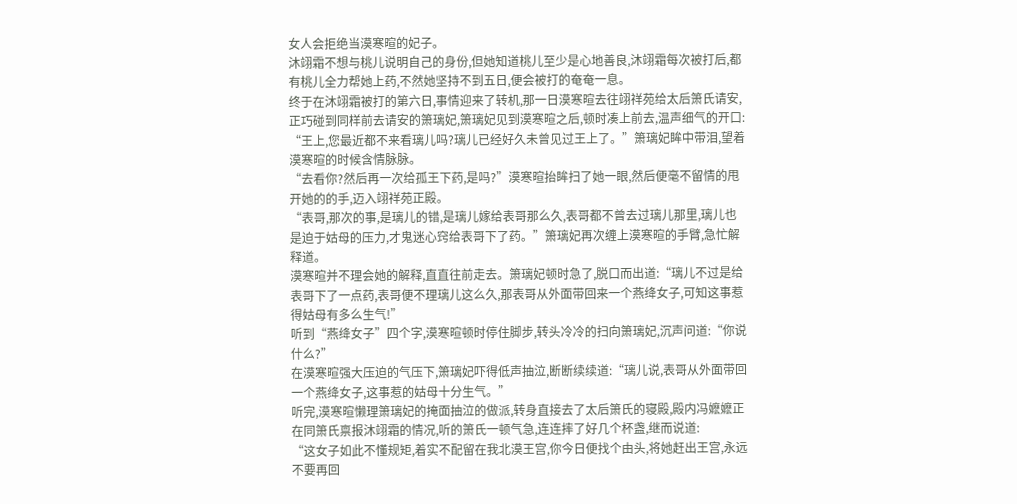女人会拒绝当漠寒暄的妃子。
沐翊霜不想与桃儿说明自己的身份,但她知道桃儿至少是心地善良,沐翊霜每次被打后,都有桃儿全力帮她上药,不然她坚持不到五日,便会被打的奄奄一息。
终于在沐翊霜被打的第六日,事情迎来了转机,那一日漠寒暄去往翊祥苑给太后箫氏请安,正巧碰到同样前去请安的箫璃妃,箫璃妃见到漠寒暄之后,顿时凑上前去,温声细气的开口:
“王上,您最近都不来看璃儿吗?璃儿已经好久未曾见过王上了。”箫璃妃眸中带泪,望着漠寒暄的时候含情脉脉。
“去看你?然后再一次给孤王下药,是吗?”漠寒暄抬眸扫了她一眼,然后便毫不留情的甩开她的的手,迈入翊祥苑正殿。
“表哥,那次的事,是璃儿的错,是璃儿嫁给表哥那么久,表哥都不曾去过璃儿那里,璃儿也是迫于姑母的压力,才鬼迷心窍给表哥下了药。”箫璃妃再次缠上漠寒暄的手臂,急忙解释道。
漠寒暄并不理会她的解释,直直往前走去。箫璃妃顿时急了,脱口而出道:“璃儿不过是给表哥下了一点药,表哥便不理璃儿这么久,那表哥从外面带回来一个燕绛女子,可知这事惹得姑母有多么生气!”
听到“燕绛女子”四个字,漠寒暄顿时停住脚步,转头冷冷的扫向箫璃妃,沉声问道:“你说什么?”
在漠寒暄强大压迫的气压下,箫璃妃吓得低声抽泣,断断续续道:“璃儿说,表哥从外面带回一个燕绛女子,这事惹的姑母十分生气。”
听完,漠寒暄懒理箫璃妃的掩面抽泣的做派,转身直接去了太后箫氏的寝殿,殿内冯嬷嬷正在同箫氏禀报沐翊霜的情况,听的箫氏一顿气急,连连摔了好几个杯盏,继而说道:
“这女子如此不懂规矩,着实不配留在我北漠王宫,你今日便找个由头,将她赶出王宫,永远不要再回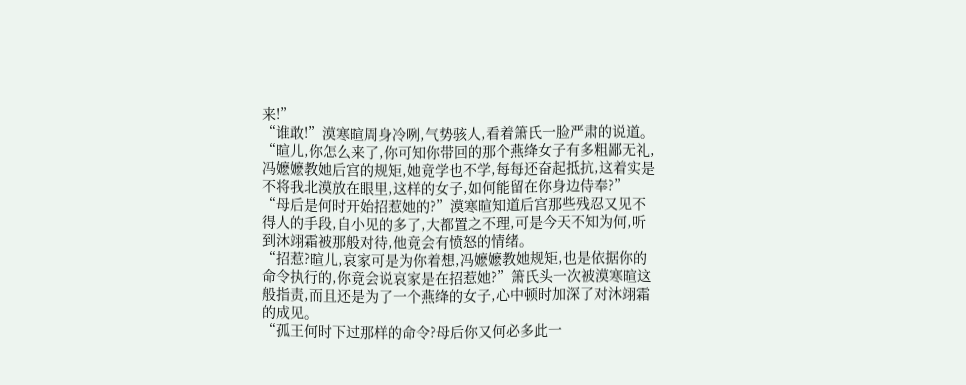来!”
“谁敢!”漠寒暄周身冷咧,气势骇人,看着箫氏一脸严肃的说道。
“暄儿,你怎么来了,你可知你带回的那个燕绛女子有多粗鄙无礼,冯嬷嬷教她后宫的规矩,她竟学也不学,每每还奋起抵抗,这着实是不将我北漠放在眼里,这样的女子,如何能留在你身边侍奉?”
“母后是何时开始招惹她的?”漠寒暄知道后宫那些残忍又见不得人的手段,自小见的多了,大都置之不理,可是今天不知为何,听到沐翊霜被那般对待,他竟会有愤怒的情绪。
“招惹?暄儿,哀家可是为你着想,冯嬷嬷教她规矩,也是依据你的命令执行的,你竟会说哀家是在招惹她?”箫氏头一次被漠寒暄这般指责,而且还是为了一个燕绛的女子,心中顿时加深了对沐翊霜的成见。
“孤王何时下过那样的命令?母后你又何必多此一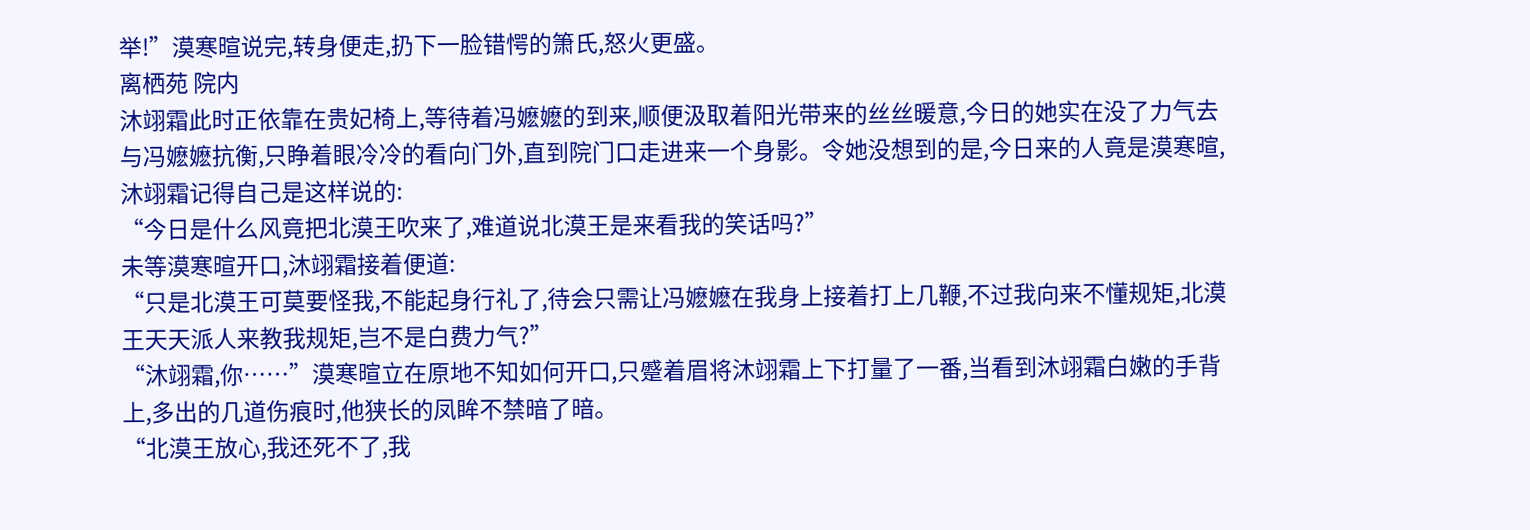举!”漠寒暄说完,转身便走,扔下一脸错愕的箫氏,怒火更盛。
离栖苑 院内
沐翊霜此时正依靠在贵妃椅上,等待着冯嬷嬷的到来,顺便汲取着阳光带来的丝丝暖意,今日的她实在没了力气去与冯嬷嬷抗衡,只睁着眼冷冷的看向门外,直到院门口走进来一个身影。令她没想到的是,今日来的人竟是漠寒暄,沐翊霜记得自己是这样说的:
“今日是什么风竟把北漠王吹来了,难道说北漠王是来看我的笑话吗?”
未等漠寒暄开口,沐翊霜接着便道:
“只是北漠王可莫要怪我,不能起身行礼了,待会只需让冯嬷嬷在我身上接着打上几鞭,不过我向来不懂规矩,北漠王天天派人来教我规矩,岂不是白费力气?”
“沐翊霜,你……”漠寒暄立在原地不知如何开口,只蹙着眉将沐翊霜上下打量了一番,当看到沐翊霜白嫩的手背上,多出的几道伤痕时,他狭长的凤眸不禁暗了暗。
“北漠王放心,我还死不了,我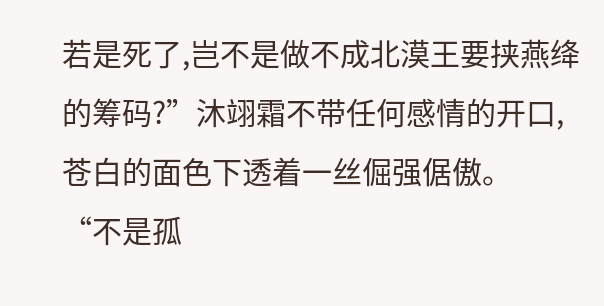若是死了,岂不是做不成北漠王要挟燕绛的筹码?”沐翊霜不带任何感情的开口,苍白的面色下透着一丝倔强倨傲。
“不是孤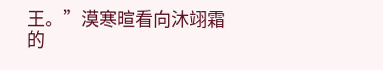王。”漠寒暄看向沐翊霜的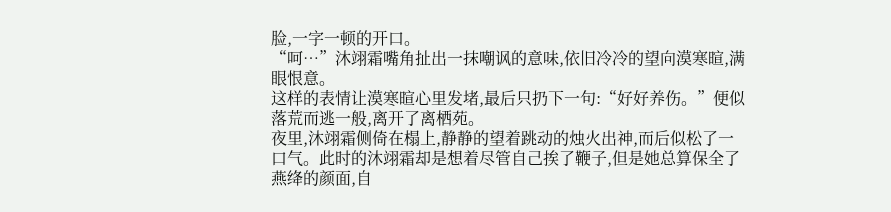脸,一字一顿的开口。
“呵…”沐翊霜嘴角扯出一抹嘲讽的意味,依旧冷冷的望向漠寒暄,满眼恨意。
这样的表情让漠寒暄心里发堵,最后只扔下一句:“好好养伤。”便似落荒而逃一般,离开了离栖苑。
夜里,沐翊霜侧倚在榻上,静静的望着跳动的烛火出神,而后似松了一口气。此时的沐翊霜却是想着尽管自己挨了鞭子,但是她总算保全了燕绛的颜面,自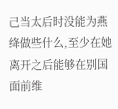己当太后时没能为燕绛做些什么,至少在她离开之后能够在别国面前维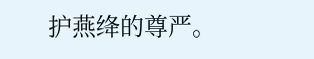护燕绛的尊严。